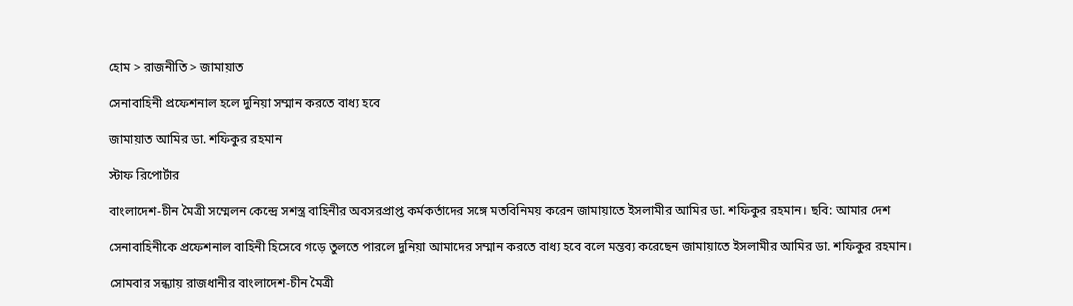হোম > রাজনীতি > জামায়াত

সেনাবাহিনী প্রফেশনাল হলে দুনিয়া সম্মান করতে বাধ্য হবে

জামায়াত আমির ডা. শফিকুর রহমান

স্টাফ রিপোর্টার

বাংলাদেশ-চীন মৈত্রী সম্মেলন কেন্দ্রে সশস্ত্র বাহিনীর অবসরপ্রাপ্ত কর্মকর্তাদের সঙ্গে মতবিনিময় করেন জামায়াতে ইসলামীর আমির ডা. শফিকুর রহমান। ছবি: আমার দেশ

সেনাবাহিনীকে প্রফেশনাল বাহিনী হিসেবে গড়ে তুলতে পারলে দুনিয়া আমাদের সম্মান করতে বাধ্য হবে বলে মন্তব্য করেছেন জামায়াতে ইসলামীর আমির ডা. শফিকুর রহমান।

সোমবার সন্ধ্যায় রাজধানীর বাংলাদেশ-চীন মৈত্রী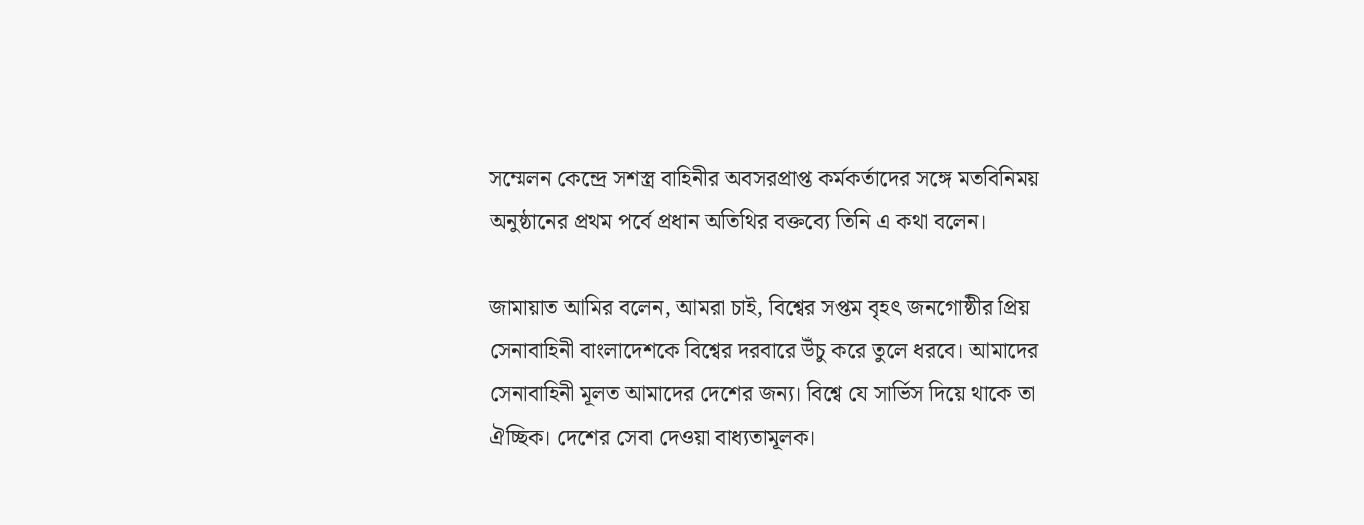সম্মেলন কেন্দ্রে সশস্ত্র বাহিনীর অবসরপ্রাপ্ত কর্মকর্তাদের সঙ্গে মতবিনিময় অনুষ্ঠানের প্রথম পর্বে প্রধান অতিথির বক্তব্যে তিনি এ কথা বলেন।

জামায়াত আমির বলেন, আমরা চাই, বিশ্বের সপ্তম বৃহৎ জনগোষ্ঠীর প্রিয় সেনাবাহিনী বাংলাদেশকে বিশ্বের দরবারে উঁচু করে তুলে ধরবে। আমাদের সেনাবাহিনী মূলত আমাদের দেশের জন্য। বিশ্বে যে সার্ভিস দিয়ে থাকে তা ঐচ্ছিক। দেশের সেবা দেওয়া বাধ্যতামূলক।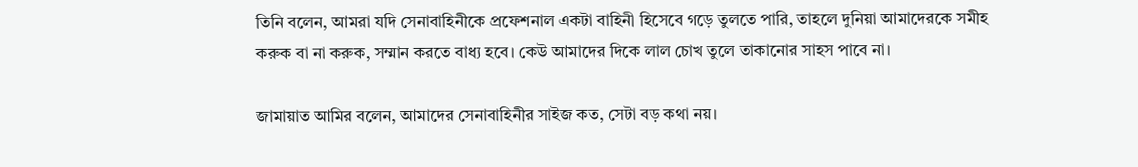তিনি বলেন, আমরা যদি সেনাবাহিনীকে প্রফেশনাল একটা বাহিনী হিসেবে গড়ে তুলতে পারি, তাহলে দুনিয়া আমাদেরকে সমীহ করুক বা না করুক, সম্মান করতে বাধ্য হবে। কেউ আমাদের দিকে লাল চোখ তুলে তাকানোর সাহস পাবে না।

জামায়াত আমির বলেন, আমাদের সেনাবাহিনীর সাইজ কত, সেটা বড় কথা নয়।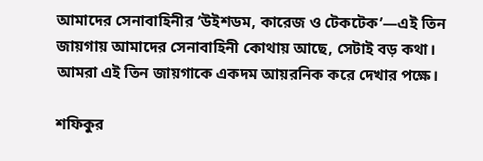আমাদের সেনাবাহিনীর ‘উইশডম, কারেজ ও টেকটেক’—এই তিন জায়গায় আমাদের সেনাবাহিনী কোথায় আছে, সেটাই বড় কথা। আমরা এই তিন জায়গাকে একদম আয়রনিক করে দেখার পক্ষে।

শফিকুর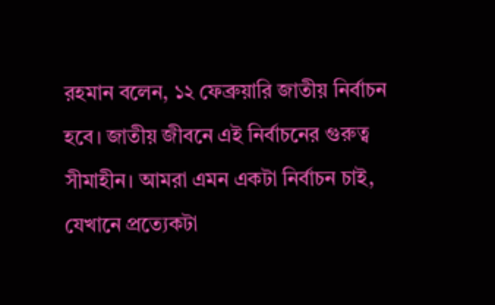রহমান বলেন, ১২ ফেব্রুয়ারি জাতীয় নির্বাচন হবে। জাতীয় জীবনে এই নির্বাচনের গুরুত্ব সীমাহীন। আমরা এমন একটা নির্বাচন চাই, যেখানে প্রত্যেকটা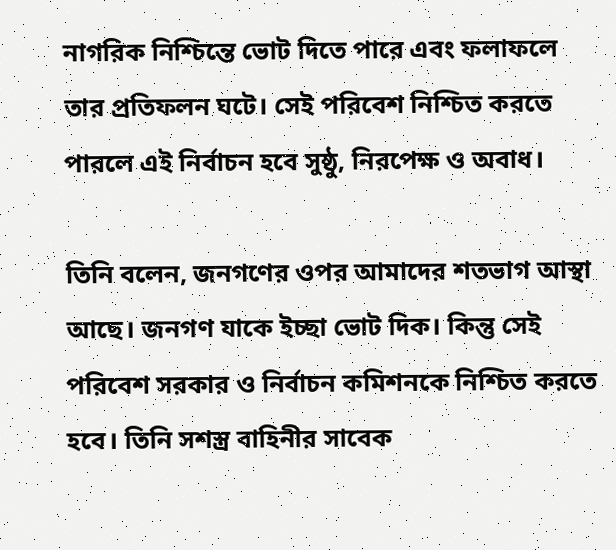নাগরিক নিশ্চিন্তে ভোট দিতে পারে এবং ফলাফলে তার প্রতিফলন ঘটে। সেই পরিবেশ নিশ্চিত করতে পারলে এই নির্বাচন হবে সুষ্ঠু, নিরপেক্ষ ও অবাধ।

তিনি বলেন, জনগণের ওপর আমাদের শতভাগ আস্থা আছে। জনগণ যাকে ইচ্ছা ভোট দিক। কিন্তু সেই পরিবেশ সরকার ও নির্বাচন কমিশনকে নিশ্চিত করতে হবে। তিনি সশস্ত্র বাহিনীর সাবেক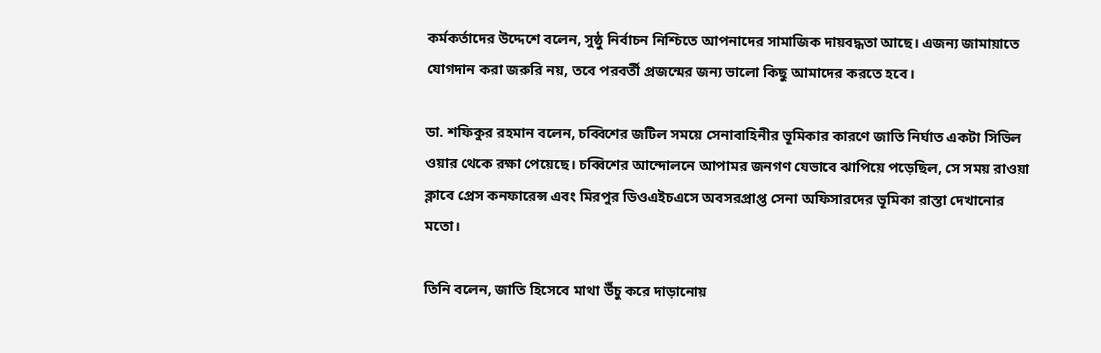কর্মকর্তাদের উদ্দেশে বলেন, সুষ্ঠু নির্বাচন নিশ্চিতে আপনাদের সামাজিক দায়বদ্ধতা আছে। এজন্য জামায়াতে যোগদান করা জরুরি নয়, তবে পরবর্তী প্রজন্মের জন্য ভালো কিছু আমাদের করতে হবে।

ডা. শফিকুর রহমান বলেন, চব্বিশের জটিল সময়ে সেনাবাহিনীর ভূমিকার কারণে জাতি নির্ঘাত একটা সিভিল ওয়ার থেকে রক্ষা পেয়েছে। চব্বিশের আন্দোলনে আপামর জনগণ যেভাবে ঝাপিয়ে পড়েছিল, সে সময় রাওয়া ক্লাবে প্রেস কনফারেন্স এবং মিরপুর ডিওএইচএসে অবসরপ্রাপ্ত সেনা অফিসারদের ভূমিকা রাস্তা দেখানোর মতো।

তিনি বলেন, জাতি হিসেবে মাথা উঁচু করে দাড়ানোয়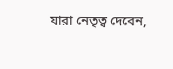যারা নেতৃত্ব দেবেন,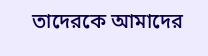তাদেরকে আমাদের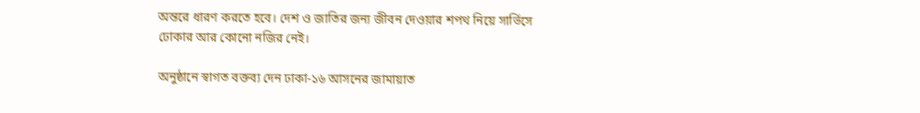অন্তরে ধারণ করতে হবে। দেশ ও জাতির জন্য জীবন দেওয়ার শপথ নিয়ে সার্ভিসে ঢোকার আর কোনো নজির নেই।

অনুষ্ঠানে স্বাগত বক্তব্য দেন ঢাকা-১৬ আসনের জামায়াত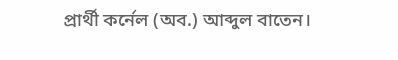প্রার্থী কর্নেল (অব.) আব্দুল বাতেন।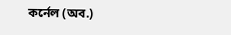কর্নেল (অব.)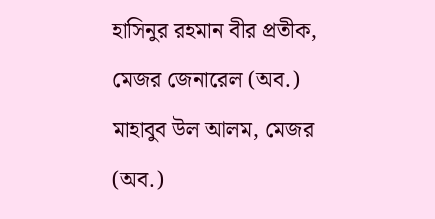হাসিনুর রহমান বীর প্রতীক, মেজর জেনারেল (অব.) মাহাবুব উল আলম, মেজর (অব.)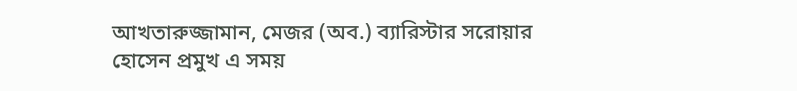আখতারুজ্জামান, মেজর (অব.) ব্যারিস্টার সরোয়ার হোসেন প্রমুখ এ সময়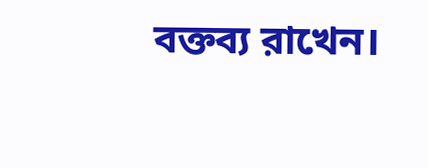বক্তব্য রাখেন।